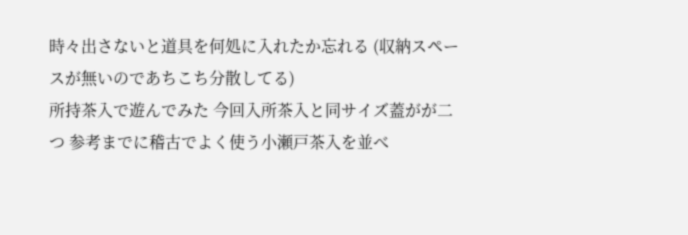時々出さないと道具を何処に入れたか忘れる (収納スペースが無いのであちこち分散してる)
所持茶入で遊んでみた 今回入所茶入と同サイズ蓋がが二つ 参考までに稽古でよく使う小瀬戸茶入を並べ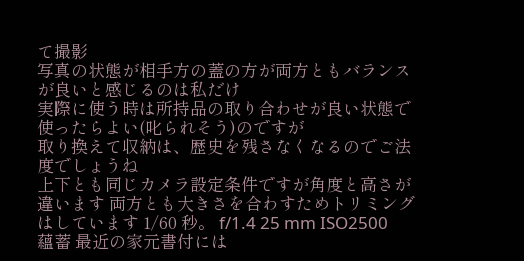て撮影
写真の状態が相手方の蓋の方が両方ともバランスが良いと感じるのは私だけ
実際に使う時は所持品の取り合わせが良い状態で使ったらよい(叱られそう)のですが
取り換えて収納は、歴史を残さなくなるのでご法度でしょうね
上下とも同じカメラ設定条件ですが角度と高さが違います 両方とも大きさを合わすためトリミングはしています 1/60 秒。 f/1.4 25 mm ISO2500
蘊蓄 最近の家元書付には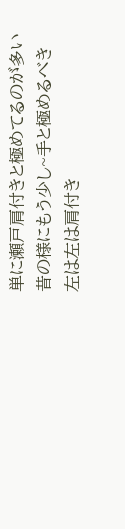単に瀬戸肩付きと極めてるのが多い 昔の様にもう少し~手と極めるべき
左は左は肩付き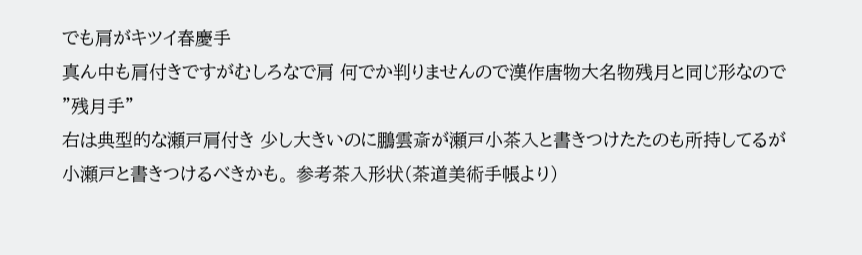でも肩がキツイ春慶手
真ん中も肩付きですがむしろなで肩 何でか判りませんので漢作唐物大名物残月と同じ形なので
”残月手”
右は典型的な瀬戸肩付き 少し大きいのに鵬雲斎が瀬戸小茶入と書きつけたたのも所持してるが
小瀬戸と書きつけるべきかも。 参考茶入形状(茶道美術手帳より)